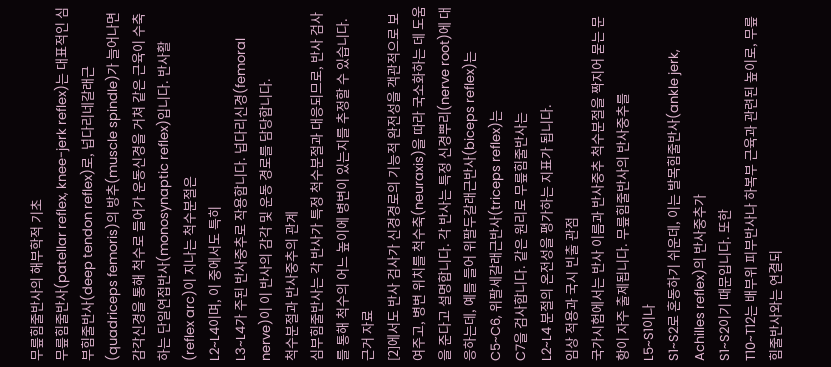무릎힘줄반사의 해부학적 기초
무릎힘줄반사(patellar reflex, knee-jerk reflex)는 대표적인 심부힘줄반사(deep tendon reflex)로, 넙다리네갈래근(quadriceps femoris)의 방추(muscle spindle)가 늘어나면 감각신경을 통해 척수로 들어가 운동신경을 거쳐 같은 근육이 수축하는 단일연접반사(monosynaptic reflex)입니다. 반사활(reflex arc)이 지나는 척수분절은
L2~L4이며, 이 중에서도 특히
L3~L4가 주된 반사중추로 작용합니다. 넙다리신경(femoral nerve)이 이 반사의 감각 및 운동 경로를 담당합니다.
척수분절과 반사중추의 관계
심부힘줄반사는 각 반사가 특정 척수분절과 대응되므로, 반사 검사를 통해 척수의 어느 높이에 병변이 있는지를 추정할 수 있습니다. 근거 자료
[2]에서도 반사 검사가 신경경로의 기능적 완전성을 객관적으로 보여주고, 병변 위치를 척수축(neuraxis)을 따라 국소화하는 데 도움을 준다고 설명합니다. 각 반사는 특정 신경뿌리(nerve root)에 대응하는데, 예를 들어 위팔두갈래근반사(biceps reflex)는
C5~C6, 위팔세갈래근반사(triceps reflex)는
C7을 검사합니다. 같은 원리로 무릎힘줄반사는
L2~L4 분절의 온전성을 평가하는 지표가 됩니다.
임상 적용과 국시 빈출 관점
국가시험에서는 반사 이름과 반사중추 척수분절을 짝지어 묻는 문항이 자주 출제됩니다. 무릎힘줄반사의 반사중추를
L5~S1이나
S1~S2로 혼동하기 쉬운데, 이는 발목힘줄반사(ankle jerk, Achilles reflex)의 반사중추가
S1~S2이기 때문입니다. 또한
T10~T12는 배부위 피부반사나 하복부 근육과 관련된 높이로, 무릎힘줄반사와는 연결되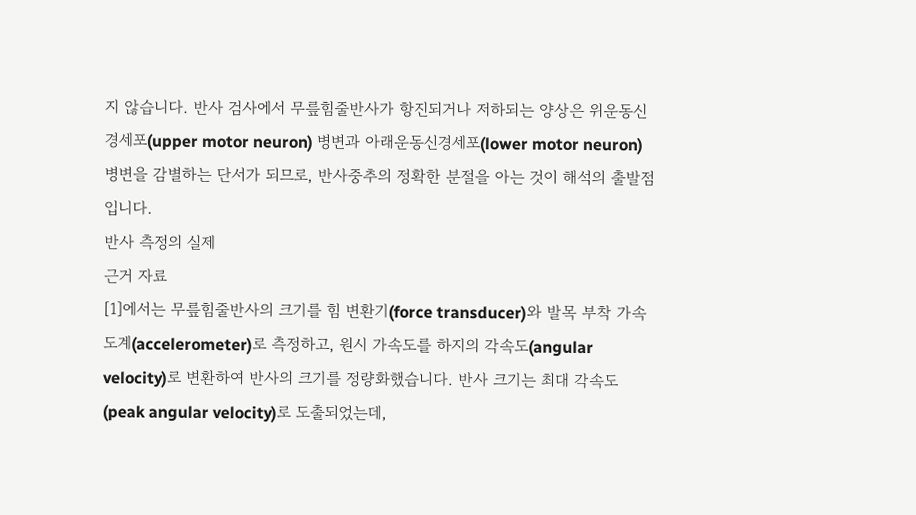지 않습니다. 반사 검사에서 무릎힘줄반사가 항진되거나 저하되는 양상은 위운동신경세포(upper motor neuron) 병변과 아래운동신경세포(lower motor neuron) 병변을 감별하는 단서가 되므로, 반사중추의 정확한 분절을 아는 것이 해석의 출발점입니다.
반사 측정의 실제
근거 자료
[1]에서는 무릎힘줄반사의 크기를 힘 변환기(force transducer)와 발목 부착 가속도계(accelerometer)로 측정하고, 원시 가속도를 하지의 각속도(angular velocity)로 변환하여 반사의 크기를 정량화했습니다. 반사 크기는 최대 각속도(peak angular velocity)로 도출되었는데,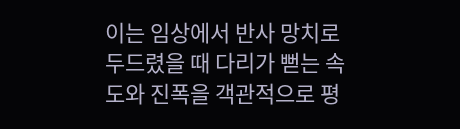이는 임상에서 반사 망치로 두드렸을 때 다리가 뻗는 속도와 진폭을 객관적으로 평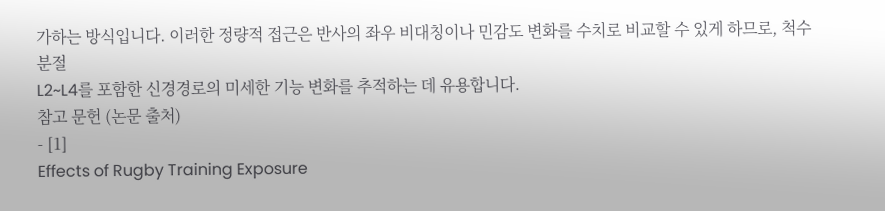가하는 방식입니다. 이러한 정량적 접근은 반사의 좌우 비대칭이나 민감도 변화를 수치로 비교할 수 있게 하므로, 척수분절
L2~L4를 포함한 신경경로의 미세한 기능 변화를 추적하는 데 유용합니다.
참고 문헌 (논문 출처)
- [1]
Effects of Rugby Training Exposure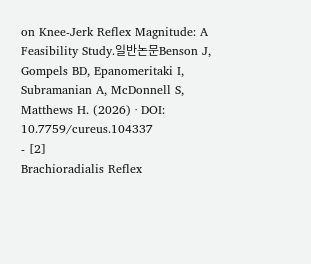on Knee-Jerk Reflex Magnitude: A Feasibility Study.일반논문Benson J, Gompels BD, Epanomeritaki I, Subramanian A, McDonnell S, Matthews H. (2026) · DOI: 10.7759/cureus.104337
- [2]
Brachioradialis Reflex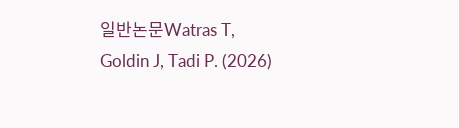일반논문Watras T, Goldin J, Tadi P. (2026)